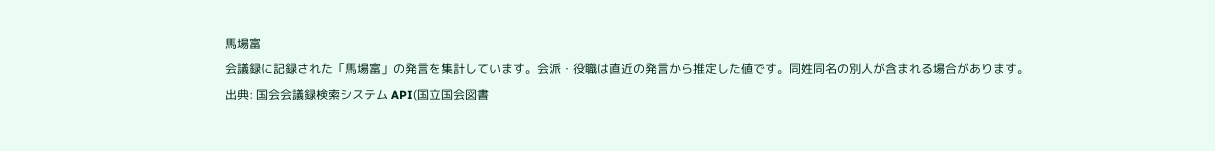馬場富
会議録に記録された「馬場富」の発言を集計しています。会派・役職は直近の発言から推定した値です。同姓同名の別人が含まれる場合があります。
出典: 国会会議録検索システム API(国立国会図書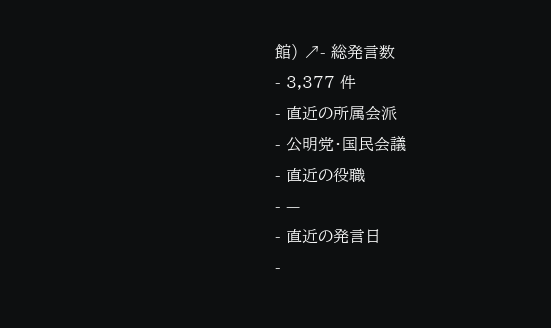館) ↗- 総発言数
- 3,377 件
- 直近の所属会派
- 公明党・国民会議
- 直近の役職
- —
- 直近の発言日
-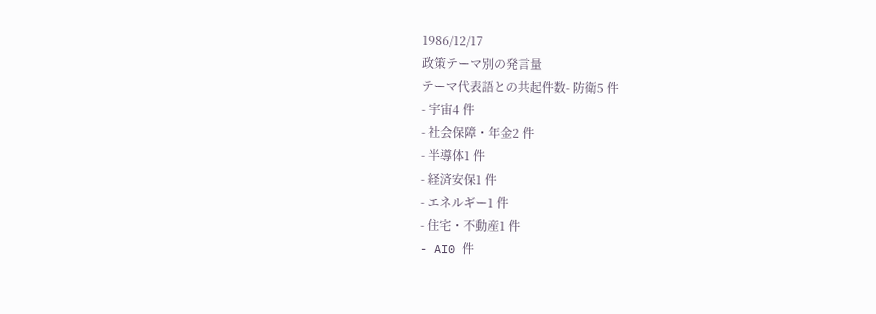1986/12/17
政策テーマ別の発言量
テーマ代表語との共起件数- 防衛5 件
- 宇宙4 件
- 社会保障・年金2 件
- 半導体1 件
- 経済安保1 件
- エネルギー1 件
- 住宅・不動産1 件
- AI0 件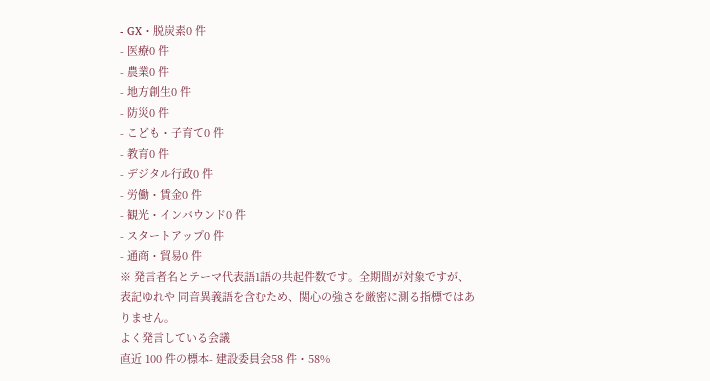- GX・脱炭素0 件
- 医療0 件
- 農業0 件
- 地方創生0 件
- 防災0 件
- こども・子育て0 件
- 教育0 件
- デジタル行政0 件
- 労働・賃金0 件
- 観光・インバウンド0 件
- スタートアップ0 件
- 通商・貿易0 件
※ 発言者名とテーマ代表語1語の共起件数です。全期間が対象ですが、表記ゆれや 同音異義語を含むため、関心の強さを厳密に測る指標ではありません。
よく発言している会議
直近 100 件の標本- 建設委員会58 件・58%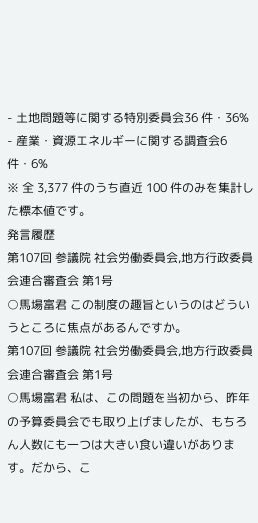- 土地問題等に関する特別委員会36 件・36%
- 産業・資源エネルギーに関する調査会6 件・6%
※ 全 3,377 件のうち直近 100 件のみを集計した標本値です。
発言履歴
第107回 参議院 社会労働委員会,地方行政委員会連合審査会 第1号
○馬場富君 この制度の趣旨というのはどういうところに焦点があるんですか。
第107回 参議院 社会労働委員会,地方行政委員会連合審査会 第1号
○馬場富君 私は、この問題を当初から、昨年の予算委員会でも取り上げましたが、もちろん人数にも一つは大きい食い違いがあります。だから、こ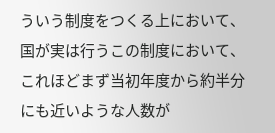ういう制度をつくる上において、国が実は行うこの制度において、これほどまず当初年度から約半分にも近いような人数が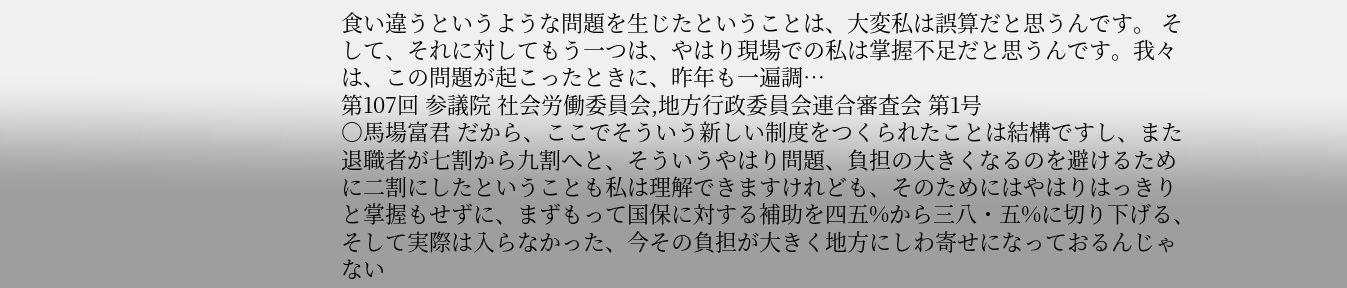食い違うというような問題を生じたということは、大変私は誤算だと思うんです。 そして、それに対してもう一つは、やはり現場での私は掌握不足だと思うんです。我々は、この問題が起こったときに、昨年も一遍調…
第107回 参議院 社会労働委員会,地方行政委員会連合審査会 第1号
○馬場富君 だから、ここでそういう新しい制度をつくられたことは結構ですし、また退職者が七割から九割へと、そういうやはり問題、負担の大きくなるのを避けるために二割にしたということも私は理解できますけれども、そのためにはやはりはっきりと掌握もせずに、まずもって国保に対する補助を四五%から三八・五%に切り下げる、そして実際は入らなかった、今その負担が大きく地方にしわ寄せになっておるんじゃない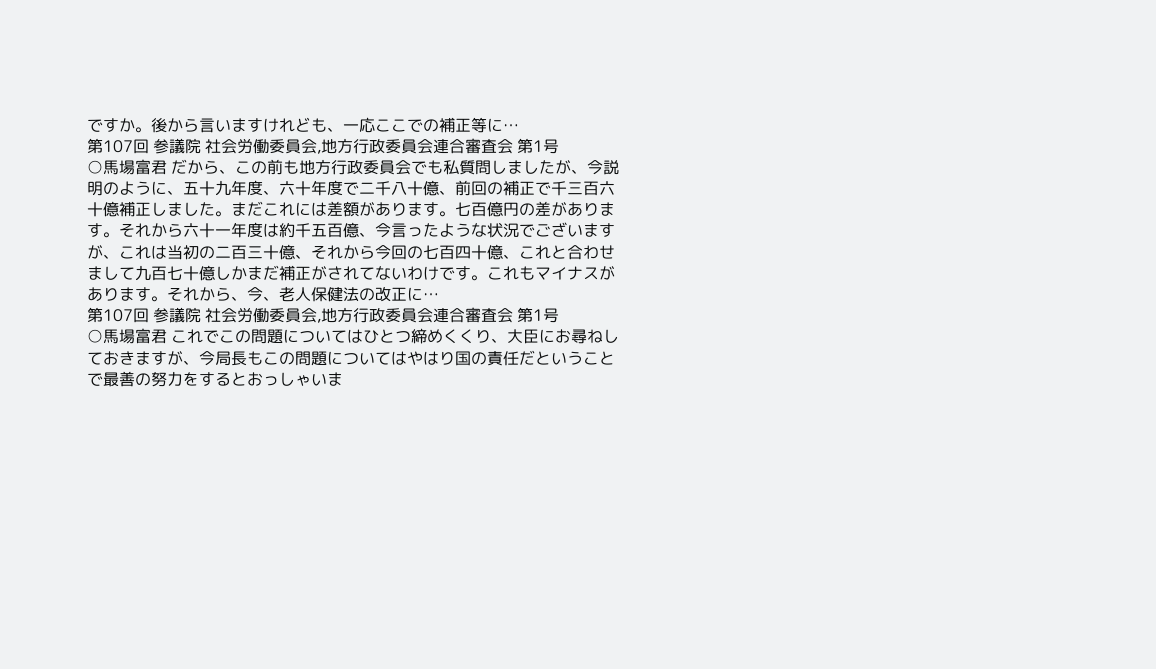ですか。後から言いますけれども、一応ここでの補正等に…
第107回 参議院 社会労働委員会,地方行政委員会連合審査会 第1号
○馬場富君 だから、この前も地方行政委員会でも私質問しましたが、今説明のように、五十九年度、六十年度で二千八十億、前回の補正で千三百六十億補正しました。まだこれには差額があります。七百億円の差があります。それから六十一年度は約千五百億、今言ったような状況でございますが、これは当初の二百三十億、それから今回の七百四十億、これと合わせまして九百七十億しかまだ補正がされてないわけです。これもマイナスがあります。それから、今、老人保健法の改正に…
第107回 参議院 社会労働委員会,地方行政委員会連合審査会 第1号
○馬場富君 これでこの問題についてはひとつ締めくくり、大臣にお尋ねしておきますが、今局長もこの問題についてはやはり国の責任だということで最善の努力をするとおっしゃいま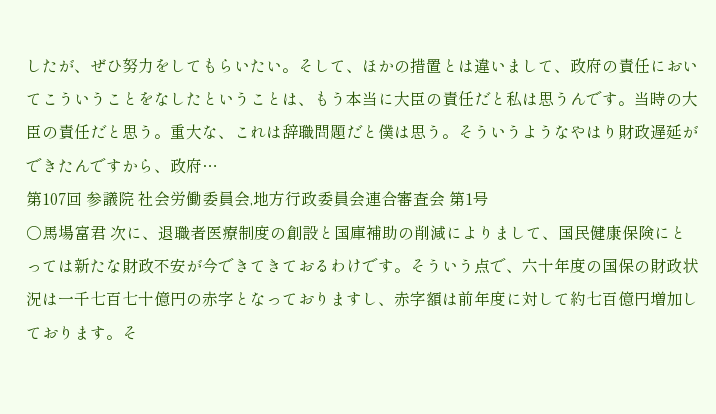したが、ぜひ努力をしてもらいたい。そして、ほかの措置とは違いまして、政府の責任においてこういうことをなしたということは、もう本当に大臣の責任だと私は思うんです。当時の大臣の責任だと思う。重大な、これは辞職問題だと僕は思う。そういうようなやはり財政遅延ができたんですから、政府…
第107回 参議院 社会労働委員会,地方行政委員会連合審査会 第1号
○馬場富君 次に、退職者医療制度の創設と国庫補助の削減によりまして、国民健康保険にとっては新たな財政不安が今できてきておるわけです。そういう点で、六十年度の国保の財政状況は一千七百七十億円の赤字となっておりますし、赤字額は前年度に対して約七百億円増加しております。そ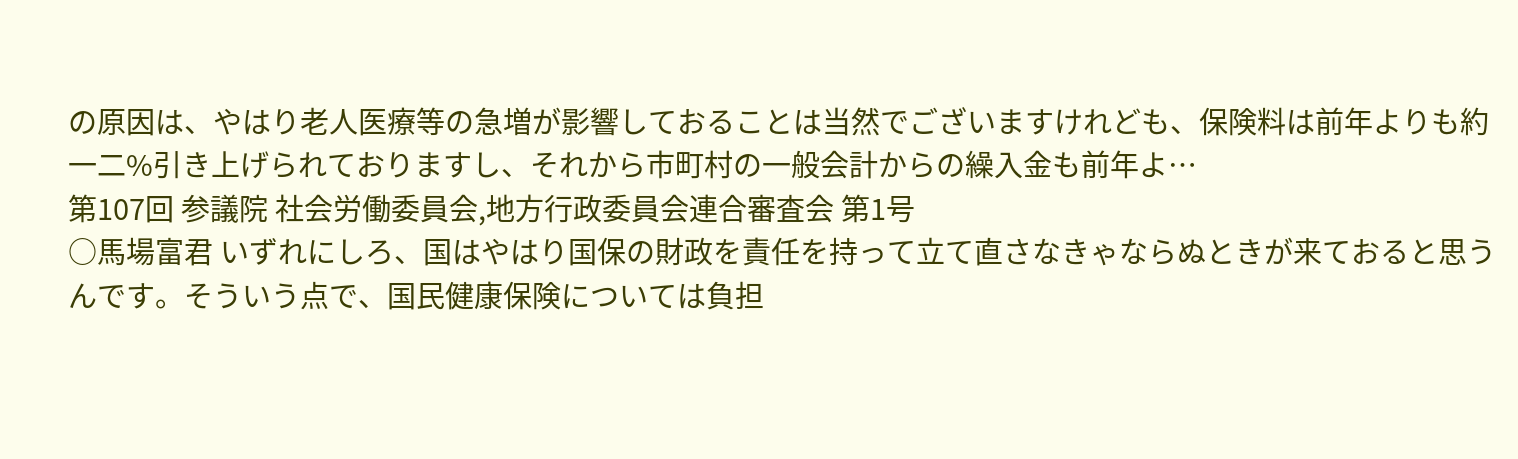の原因は、やはり老人医療等の急増が影響しておることは当然でございますけれども、保険料は前年よりも約一二%引き上げられておりますし、それから市町村の一般会計からの繰入金も前年よ…
第107回 参議院 社会労働委員会,地方行政委員会連合審査会 第1号
○馬場富君 いずれにしろ、国はやはり国保の財政を責任を持って立て直さなきゃならぬときが来ておると思うんです。そういう点で、国民健康保険については負担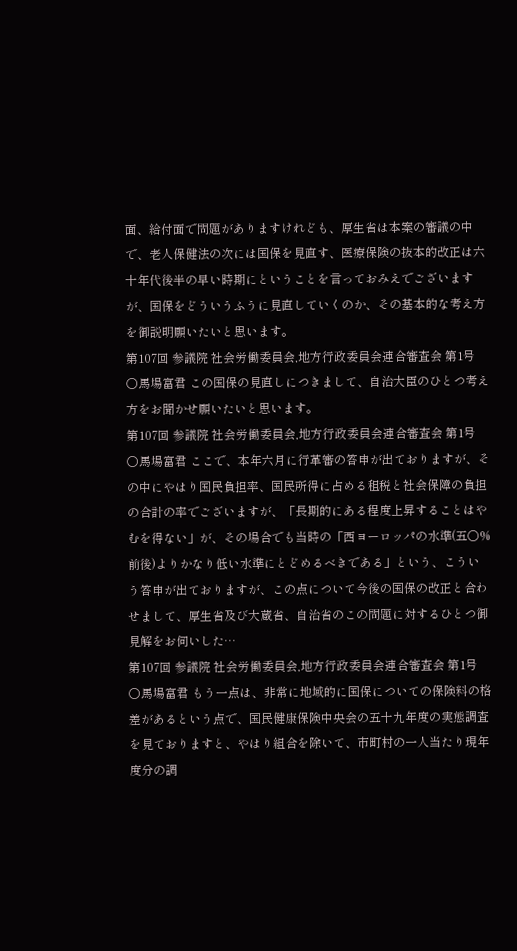面、給付面で問題がありますけれども、厚生省は本案の審議の中で、老人保健法の次には国保を見直す、医療保険の抜本的改正は六十年代後半の早い時期にということを言っておみえでございますが、国保をどういうふうに見直していくのか、その基本的な考え方を御説明願いたいと思います。
第107回 参議院 社会労働委員会,地方行政委員会連合審査会 第1号
○馬場富君 この国保の見直しにつきまして、自治大臣のひとつ考え方をお聞かせ願いたいと思います。
第107回 参議院 社会労働委員会,地方行政委員会連合審査会 第1号
○馬場富君 ここで、本年六月に行革審の答申が出ておりますが、その中にやはり国民負担率、国民所得に占める租税と社会保障の負担の合計の率でございますが、「長期的にある程度上昇することはやむを得ない」が、その場合でも当時の「西ヨーロッパの水準(五〇%前後)よりかなり低い水準にとどめるべきである」という、こういう答申が出ておりますが、この点について今後の国保の改正と合わせまして、厚生省及び大蔵省、自治省のこの問題に対するひとつ御見解をお伺いした…
第107回 参議院 社会労働委員会,地方行政委員会連合審査会 第1号
○馬場富君 もう一点は、非常に地域的に国保についての保険料の格差があるという点で、国民健康保険中央会の五十九年度の実態調査を見ておりますと、やはり組合を除いて、市町村の一人当たり現年度分の調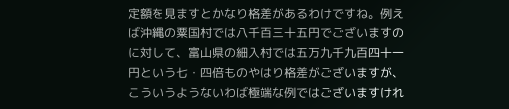定額を見ますとかなり格差があるわけですね。例えば沖縄の粟国村では八千百三十五円でございますのに対して、富山県の細入村では五万九千九百四十一円という七・四倍ものやはり格差がございますが、こういうようないわば極端な例ではございますけれ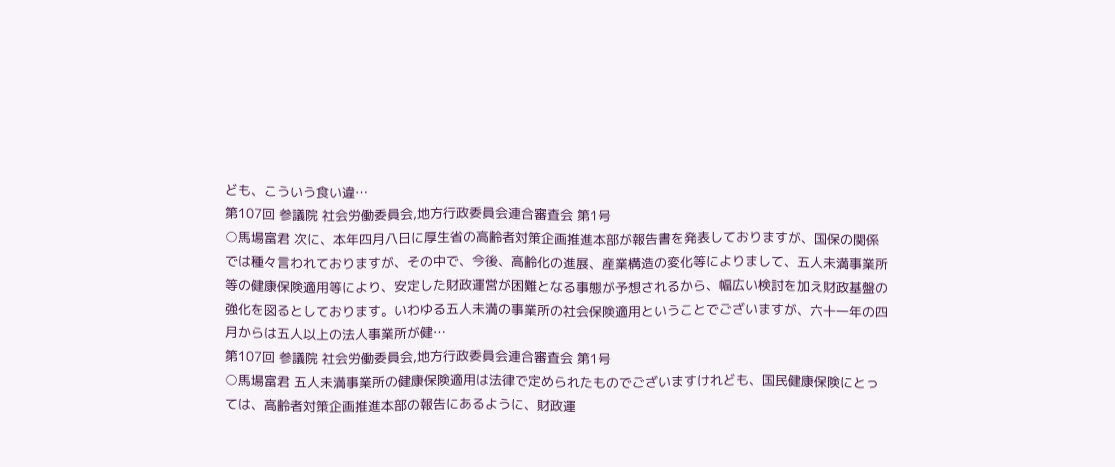ども、こういう食い違…
第107回 参議院 社会労働委員会,地方行政委員会連合審査会 第1号
○馬場富君 次に、本年四月八日に厚生省の高齢者対策企画推進本部が報告書を発表しておりますが、国保の関係では種々言われておりますが、その中で、今後、高齢化の進展、産業構造の変化等によりまして、五人未満事業所等の健康保険適用等により、安定した財政運営が困難となる事態が予想されるから、幅広い検討を加え財政基盤の強化を図るとしております。いわゆる五人未満の事業所の社会保険適用ということでございますが、六十一年の四月からは五人以上の法人事業所が健…
第107回 参議院 社会労働委員会,地方行政委員会連合審査会 第1号
○馬場富君 五人未満事業所の健康保険適用は法律で定められたものでございますけれども、国民健康保険にとっては、高齢者対策企画推進本部の報告にあるように、財政運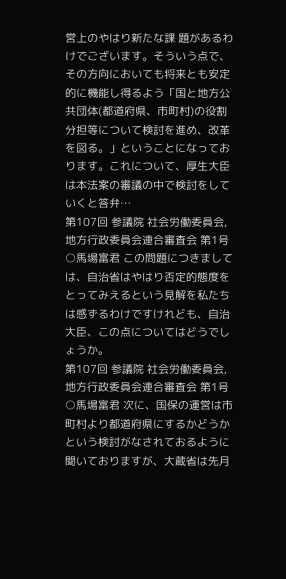営上のやはり新たな課 題があるわけでございます。そういう点で、その方向においても将来とも安定的に機能し得るよう「国と地方公共団体(都道府県、市町村)の役割分担等について検討を進め、改革を図る。」ということになっております。これについて、厚生大臣は本法案の審議の中で検討をしていくと答弁…
第107回 参議院 社会労働委員会,地方行政委員会連合審査会 第1号
○馬場富君 この問題につきましては、自治省はやはり否定的態度をとってみえるという見解を私たちは感ずるわけですけれども、自治大臣、この点についてはどうでしょうか。
第107回 参議院 社会労働委員会,地方行政委員会連合審査会 第1号
○馬場富君 次に、国保の運営は市町村より都道府県にするかどうかという検討がなされておるように聞いておりますが、大蔵省は先月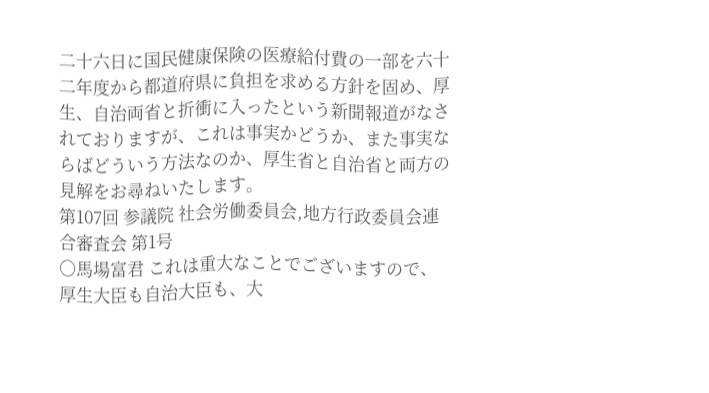二十六日に国民健康保険の医療給付費の一部を六十二年度から都道府県に負担を求める方針を固め、厚生、自治両省と折衝に入ったという新聞報道がなされておりますが、これは事実かどうか、また事実ならばどういう方法なのか、厚生省と自治省と両方の見解をお尋ねいたします。
第107回 参議院 社会労働委員会,地方行政委員会連合審査会 第1号
○馬場富君 これは重大なことでございますので、厚生大臣も自治大臣も、大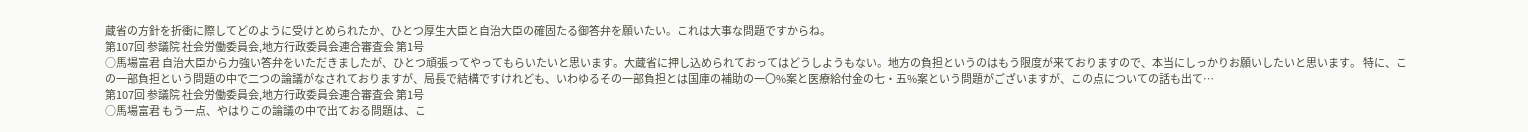蔵省の方針を折衝に際してどのように受けとめられたか、ひとつ厚生大臣と自治大臣の確固たる御答弁を願いたい。これは大事な問題ですからね。
第107回 参議院 社会労働委員会,地方行政委員会連合審査会 第1号
○馬場富君 自治大臣から力強い答弁をいただきましたが、ひとつ頑張ってやってもらいたいと思います。大蔵省に押し込められておってはどうしようもない。地方の負担というのはもう限度が来ておりますので、本当にしっかりお願いしたいと思います。 特に、この一部負担という問題の中で二つの論議がなされておりますが、局長で結構ですけれども、いわゆるその一部負担とは国庫の補助の一〇%案と医療給付金の七・五%案という問題がございますが、この点についての話も出て…
第107回 参議院 社会労働委員会,地方行政委員会連合審査会 第1号
○馬場富君 もう一点、やはりこの論議の中で出ておる問題は、こ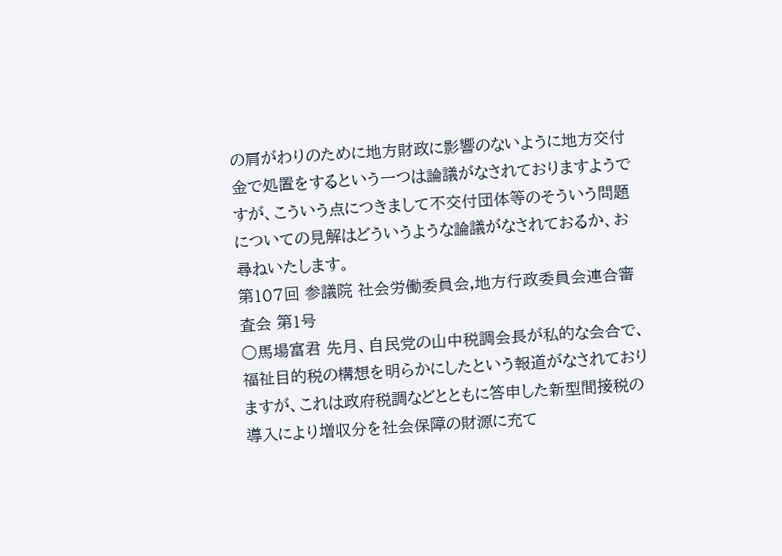の肩がわりのために地方財政に影響のないように地方交付金で処置をするという一つは論議がなされておりますようですが、こういう点につきまして不交付団体等のそういう問題についての見解はどういうような論議がなされておるか、お尋ねいたします。
第107回 参議院 社会労働委員会,地方行政委員会連合審査会 第1号
○馬場富君 先月、自民党の山中税調会長が私的な会合で、福祉目的税の構想を明らかにしたという報道がなされておりますが、これは政府税調などとともに答申した新型間接税の導入により増収分を社会保障の財源に充て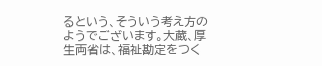るという、そういう考え方のようでございます。大蔵、厚生両省は、福祉勘定をつく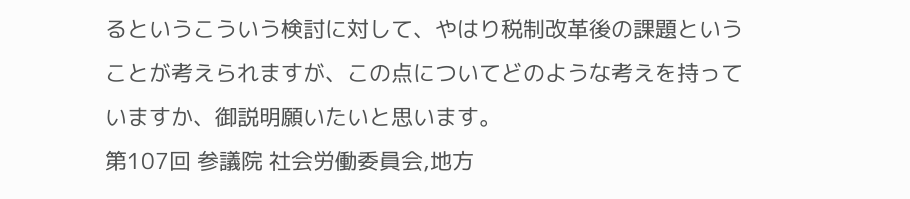るというこういう検討に対して、やはり税制改革後の課題ということが考えられますが、この点についてどのような考えを持っていますか、御説明願いたいと思います。
第107回 参議院 社会労働委員会,地方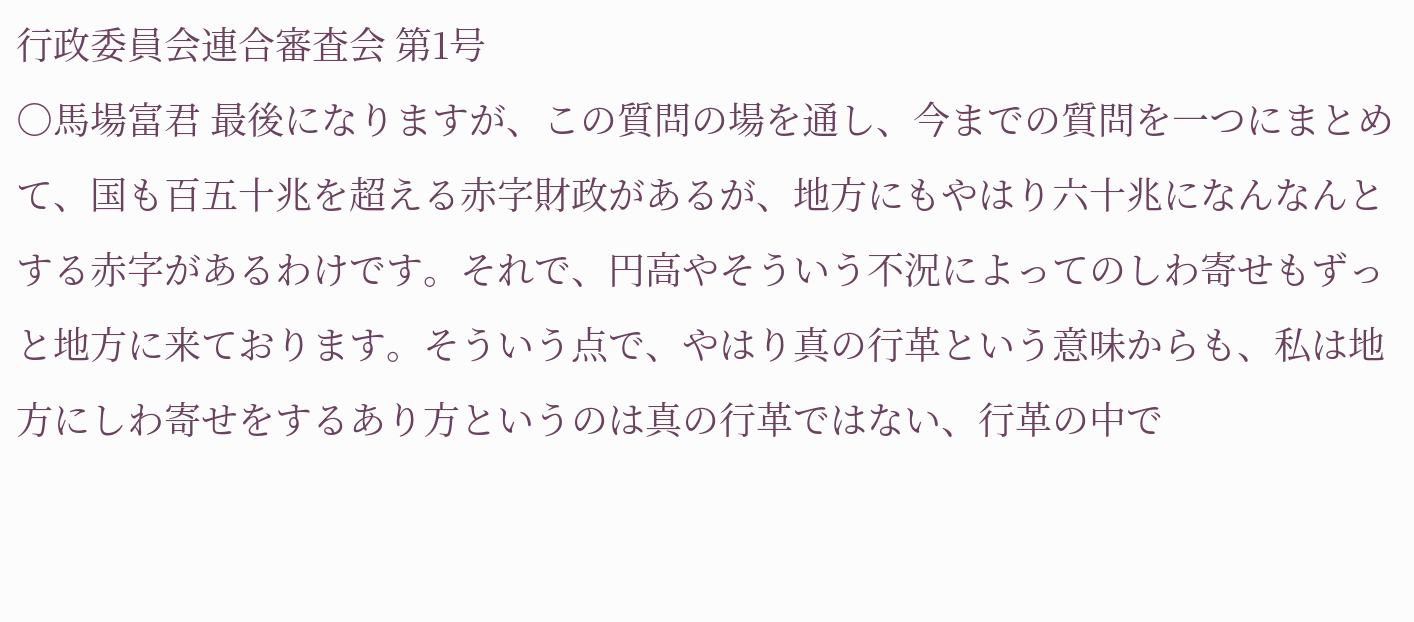行政委員会連合審査会 第1号
○馬場富君 最後になりますが、この質問の場を通し、今までの質問を一つにまとめて、国も百五十兆を超える赤字財政があるが、地方にもやはり六十兆になんなんとする赤字があるわけです。それで、円高やそういう不況によってのしわ寄せもずっと地方に来ております。そういう点で、やはり真の行革という意味からも、私は地方にしわ寄せをするあり方というのは真の行革ではない、行革の中で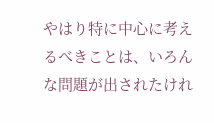やはり特に中心に考えるべきことは、いろんな問題が出されたけれ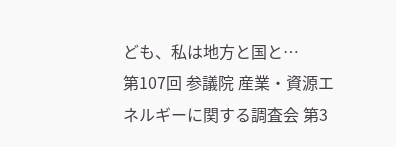ども、私は地方と国と…
第107回 参議院 産業・資源エネルギーに関する調査会 第3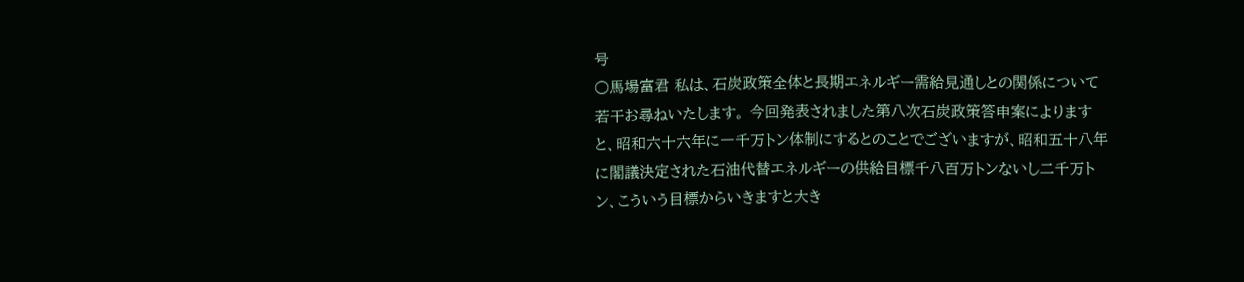号
○馬場富君 私は、石炭政策全体と長期エネルギー需給見通しとの関係について若干お尋ねいたします。 今回発表されました第八次石炭政策答申案によりますと、昭和六十六年に一千万トン体制にするとのことでございますが、昭和五十八年に閣議決定された石油代替エネルギーの供給目標千八百万トンないし二千万トン、こういう目標からいきますと大き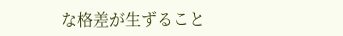な格差が生ずること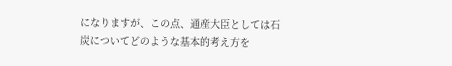になりますが、この点、通産大臣としては石炭についてどのような基本的考え方を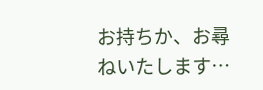お持ちか、お尋ねいたします…